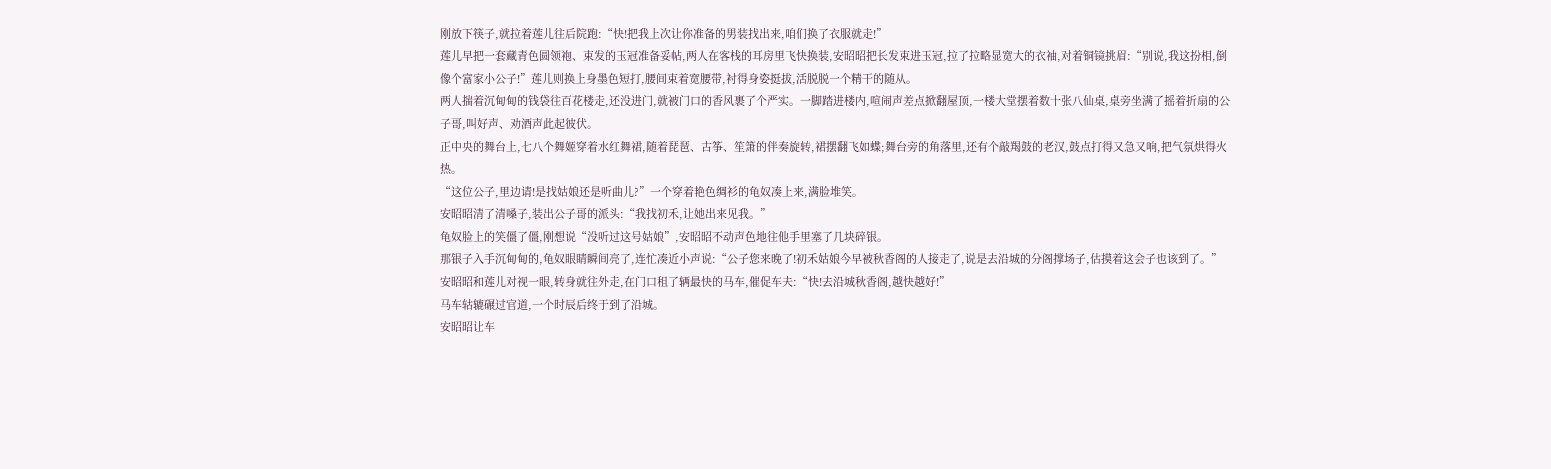刚放下筷子,就拉着莲儿往后院跑:“快!把我上次让你准备的男装找出来,咱们换了衣服就走!”
莲儿早把一套藏青色圆领袍、束发的玉冠准备妥帖,两人在客栈的耳房里飞快换装,安昭昭把长发束进玉冠,拉了拉略显宽大的衣袖,对着铜镜挑眉:“别说,我这扮相,倒像个富家小公子!”莲儿则换上身墨色短打,腰间束着宽腰带,衬得身姿挺拔,活脱脱一个精干的随从。
两人揣着沉甸甸的钱袋往百花楼走,还没进门,就被门口的香风裹了个严实。一脚踏进楼内,喧闹声差点掀翻屋顶,一楼大堂摆着数十张八仙桌,桌旁坐满了摇着折扇的公子哥,叫好声、劝酒声此起彼伏。
正中央的舞台上,七八个舞姬穿着水红舞裙,随着琵琶、古筝、笙箫的伴奏旋转,裙摆翻飞如蝶;舞台旁的角落里,还有个敲羯鼓的老汉,鼓点打得又急又响,把气氛烘得火热。
“这位公子,里边请!是找姑娘还是听曲儿?”一个穿着艳色绸衫的龟奴凑上来,满脸堆笑。
安昭昭清了清嗓子,装出公子哥的派头:“我找初禾,让她出来见我。”
龟奴脸上的笑僵了僵,刚想说“没听过这号姑娘”,安昭昭不动声色地往他手里塞了几块碎银。
那银子入手沉甸甸的,龟奴眼睛瞬间亮了,连忙凑近小声说:“公子您来晚了!初禾姑娘今早被秋香阁的人接走了,说是去沿城的分阁撑场子,估摸着这会子也该到了。”
安昭昭和莲儿对视一眼,转身就往外走,在门口租了辆最快的马车,催促车夫:“快!去沿城秋香阁,越快越好!”
马车轱辘碾过官道,一个时辰后终于到了沿城。
安昭昭让车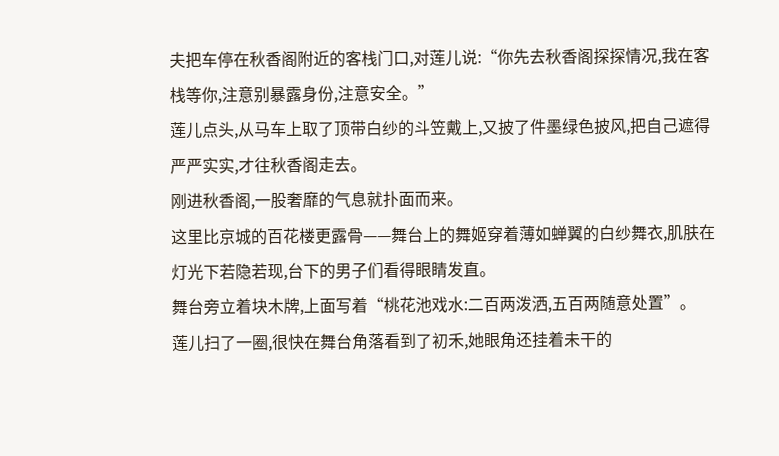夫把车停在秋香阁附近的客栈门口,对莲儿说:“你先去秋香阁探探情况,我在客栈等你,注意别暴露身份,注意安全。”
莲儿点头,从马车上取了顶带白纱的斗笠戴上,又披了件墨绿色披风,把自己遮得严严实实,才往秋香阁走去。
刚进秋香阁,一股奢靡的气息就扑面而来。
这里比京城的百花楼更露骨——舞台上的舞姬穿着薄如蝉翼的白纱舞衣,肌肤在灯光下若隐若现,台下的男子们看得眼睛发直。
舞台旁立着块木牌,上面写着“桃花池戏水:二百两泼洒,五百两随意处置”。
莲儿扫了一圈,很快在舞台角落看到了初禾,她眼角还挂着未干的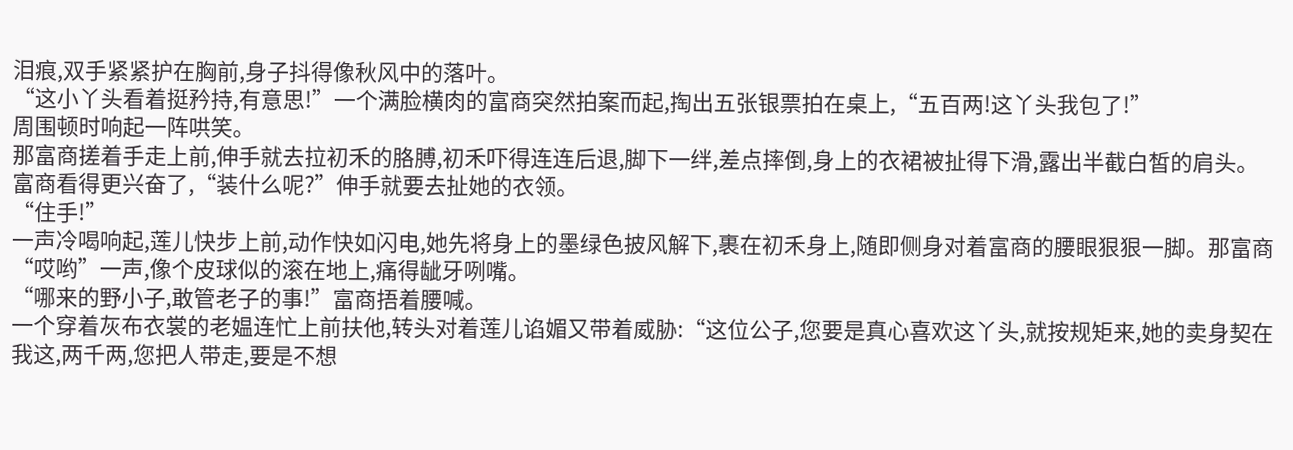泪痕,双手紧紧护在胸前,身子抖得像秋风中的落叶。
“这小丫头看着挺矜持,有意思!”一个满脸横肉的富商突然拍案而起,掏出五张银票拍在桌上,“五百两!这丫头我包了!”
周围顿时响起一阵哄笑。
那富商搓着手走上前,伸手就去拉初禾的胳膊,初禾吓得连连后退,脚下一绊,差点摔倒,身上的衣裙被扯得下滑,露出半截白皙的肩头。
富商看得更兴奋了,“装什么呢?”伸手就要去扯她的衣领。
“住手!”
一声冷喝响起,莲儿快步上前,动作快如闪电,她先将身上的墨绿色披风解下,裹在初禾身上,随即侧身对着富商的腰眼狠狠一脚。那富商“哎哟”一声,像个皮球似的滚在地上,痛得龇牙咧嘴。
“哪来的野小子,敢管老子的事!”富商捂着腰喊。
一个穿着灰布衣裳的老媪连忙上前扶他,转头对着莲儿谄媚又带着威胁:“这位公子,您要是真心喜欢这丫头,就按规矩来,她的卖身契在我这,两千两,您把人带走,要是不想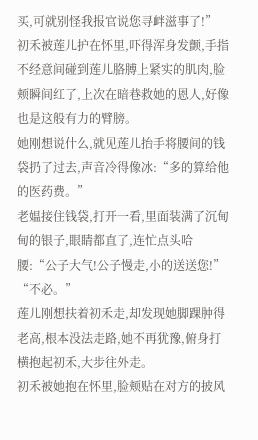买,可就别怪我报官说您寻衅滋事了!”
初禾被莲儿护在怀里,吓得浑身发颤,手指不经意间碰到莲儿胳膊上紧实的肌肉,脸颊瞬间红了,上次在暗巷救她的恩人,好像也是这般有力的臂膀。
她刚想说什么,就见莲儿抬手将腰间的钱袋扔了过去,声音冷得像冰:“多的算给他的医药费。”
老媪接住钱袋,打开一看,里面装满了沉甸甸的银子,眼睛都直了,连忙点头哈腰:“公子大气!公子慢走,小的送送您!”
“不必。”
莲儿刚想扶着初禾走,却发现她脚踝肿得老高,根本没法走路,她不再犹豫,俯身打横抱起初禾,大步往外走。
初禾被她抱在怀里,脸颊贴在对方的披风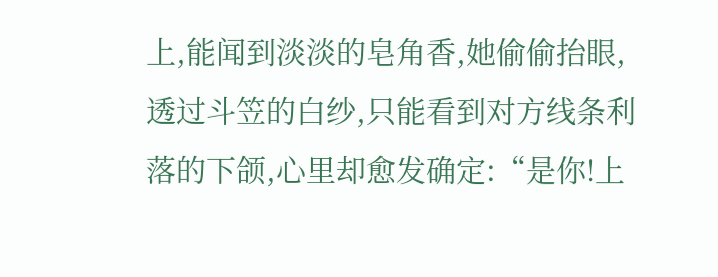上,能闻到淡淡的皂角香,她偷偷抬眼,透过斗笠的白纱,只能看到对方线条利落的下颌,心里却愈发确定:“是你!上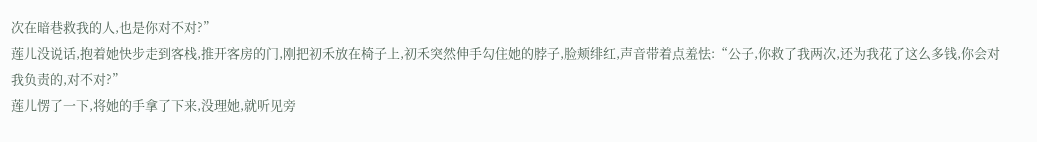次在暗巷救我的人,也是你对不对?”
莲儿没说话,抱着她快步走到客栈,推开客房的门,刚把初禾放在椅子上,初禾突然伸手勾住她的脖子,脸颊绯红,声音带着点羞怯:“公子,你救了我两次,还为我花了这么多钱,你会对我负责的,对不对?”
莲儿愣了一下,将她的手拿了下来,没理她,就听见旁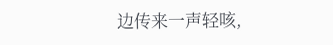边传来一声轻咳,